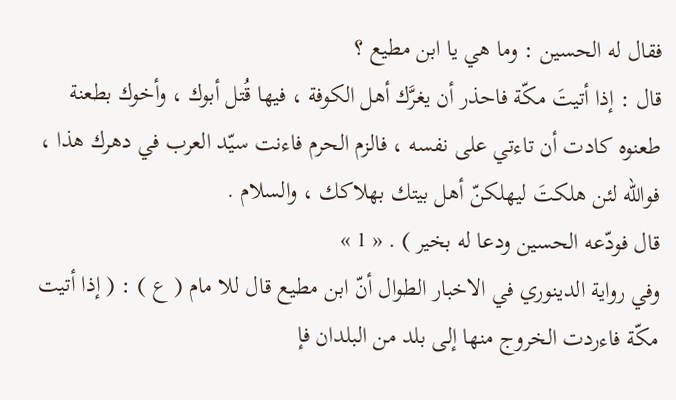فقال له الحسين : وما هي يا ابن مطيع ؟
قال : إذا أتيتَ مكّة فاحذر أن يغرَّك أهل الكوفة ، فيها قُتل أبوك ، وأخوك بطعنة طعنوه كادت أن تاءتي على نفسه ، فالزم الحرم فاءنت سيّد العرب في دهرك هذا ، فواللّه لئن هلكتَ ليهلكنّ أهل بيتك بهلاكك ، والسلام .
قال فودّعه الحسين ودعا له بخير ) . « 1 »
وفي رواية الدينوري في الاخبار الطوال أنّ ابن مطيع قال للا مام ( ع ) : ( إذا أتيت مكّة فاءردت الخروج منها إلى بلد من البلدان فإ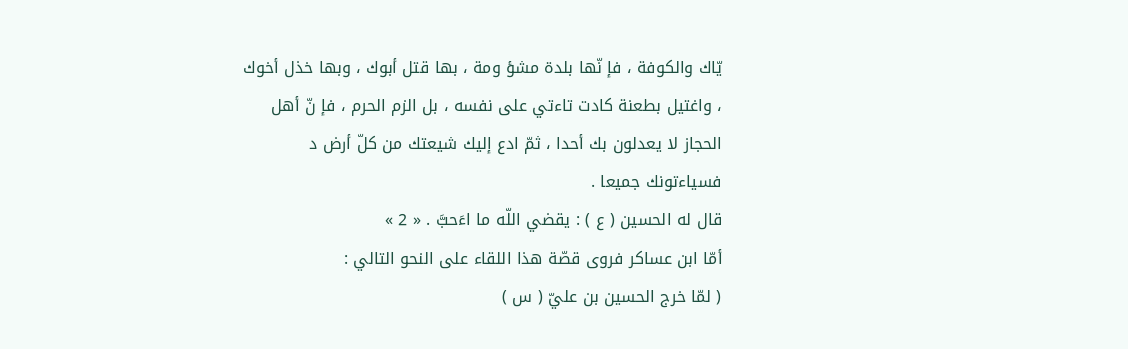يّاك والكوفة ، فإ نّها بلدة مشؤ ومة ، بها قتل أبوك ، وبها خذل أخوك ، واغتيل بطعنة كادت تاءتي على نفسه ، بل الزم الحرم ، فإ نّ أهل الحجاز لا يعدلون بك أحدا ، ثمّ ادع إليك شيعتك من كلّ أرض د فسياءتونك جميعا .
قال له الحسين ( ع ) : يقضي اللّه ما اءَحبَّ . « 2 »
أمّا ابن عساكر فروى قصّة هذا اللقاء على النحو التالي :
( لمّا خرج الحسين بن عليّ ( س )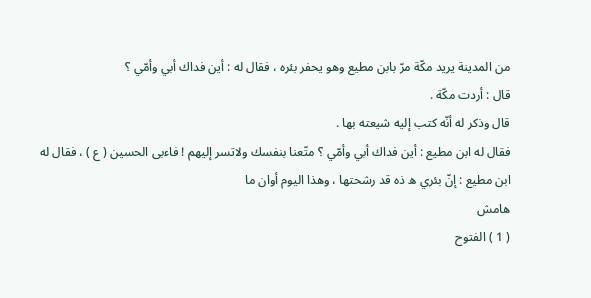من المدينة يريد مكّة مرّ بابن مطيع وهو يحفر بئره ، فقال له : أين فداك أبي وأمّي ؟
قال : أردت مكّة .
قال وذكر له أنّه كتب إليه شيعته بها .
فقال له ابن مطيع : أين فداك أبي وأمّي ؟ متّعنا بنفسك ولاتسر إليهم ! فاءبى الحسين ( ع ) ، فقال له ابن مطيع : إنّ بئري ه ذه قد رشحتها ، وهذا اليوم أوان ما
هامش
( 1 ) الفتوح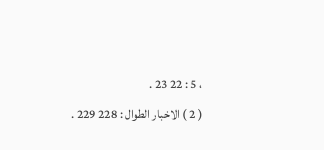، 5 : 22 23 .
( 2 ) الاخبار الطوال : 228 229 .